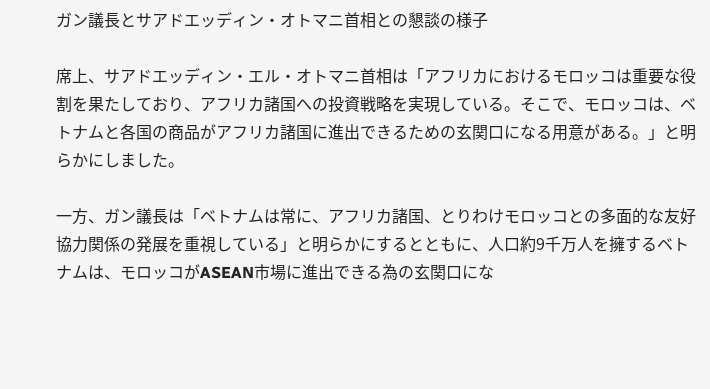ガン議長とサアドエッディン・オトマニ首相との懇談の様子

席上、サアドエッディン・エル・オトマニ首相は「アフリカにおけるモロッコは重要な役割を果たしており、アフリカ諸国への投資戦略を実現している。そこで、モロッコは、ベトナムと各国の商品がアフリカ諸国に進出できるための玄関口になる用意がある。」と明らかにしました。

一方、ガン議長は「ベトナムは常に、アフリカ諸国、とりわけモロッコとの多面的な友好協力関係の発展を重視している」と明らかにするとともに、人口約9千万人を擁するベトナムは、モロッコがASEAN市場に進出できる為の玄関口にな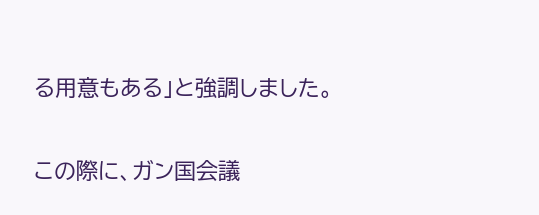る用意もある」と強調しました。

この際に、ガン国会議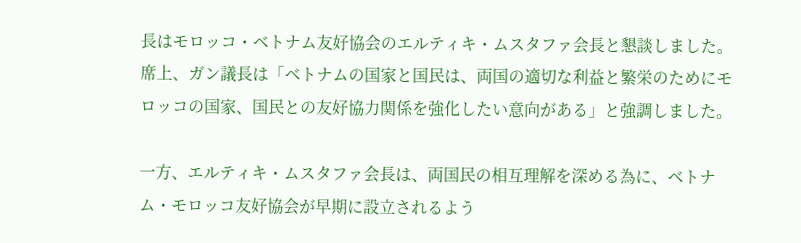長はモロッコ・ベトナム友好協会のエルティキ・ムスタファ会長と懇談しました。席上、ガン議長は「ベトナムの国家と国民は、両国の適切な利益と繁栄のためにモロッコの国家、国民との友好協力関係を強化したい意向がある」と強調しました。

一方、エルティキ・ムスタファ会長は、両国民の相互理解を深める為に、ベトナム・モロッコ友好協会が早期に設立されるよう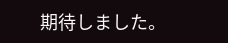期待しました。